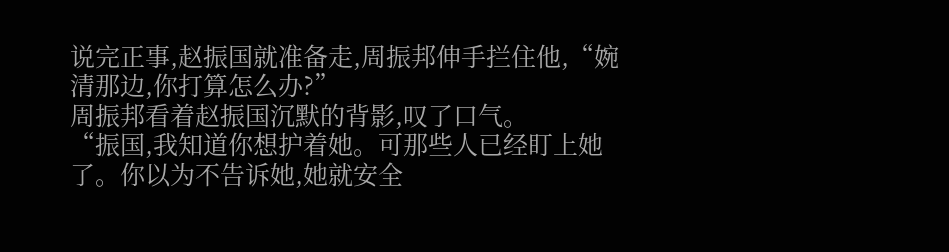说完正事,赵振国就准备走,周振邦伸手拦住他,“婉清那边,你打算怎么办?”
周振邦看着赵振国沉默的背影,叹了口气。
“振国,我知道你想护着她。可那些人已经盯上她了。你以为不告诉她,她就安全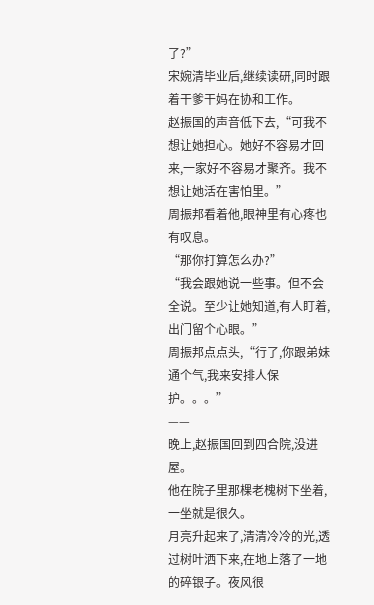了?”
宋婉清毕业后,继续读研,同时跟着干爹干妈在协和工作。
赵振国的声音低下去,“可我不想让她担心。她好不容易才回来,一家好不容易才聚齐。我不想让她活在害怕里。”
周振邦看着他,眼神里有心疼也有叹息。
“那你打算怎么办?”
“我会跟她说一些事。但不会全说。至少让她知道,有人盯着,出门留个心眼。”
周振邦点点头,“行了,你跟弟妹通个气,我来安排人保护。。。”
——
晚上,赵振国回到四合院,没进屋。
他在院子里那棵老槐树下坐着,一坐就是很久。
月亮升起来了,清清冷冷的光,透过树叶洒下来,在地上落了一地的碎银子。夜风很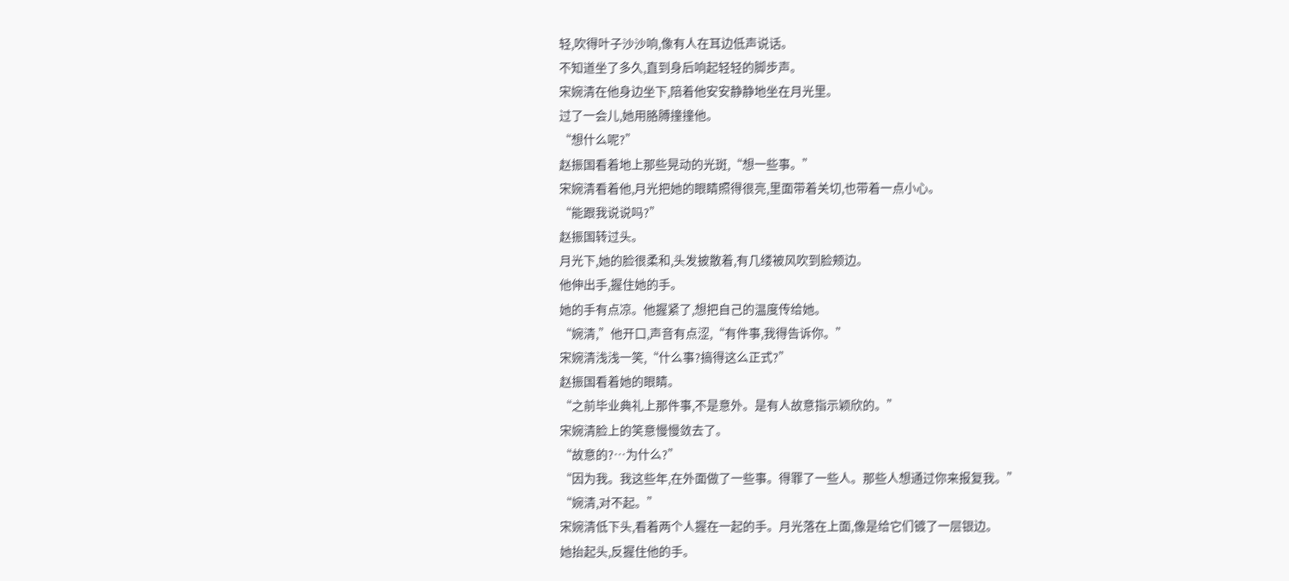轻,吹得叶子沙沙响,像有人在耳边低声说话。
不知道坐了多久,直到身后响起轻轻的脚步声。
宋婉清在他身边坐下,陪着他安安静静地坐在月光里。
过了一会儿,她用胳膊撞撞他。
“想什么呢?”
赵振国看着地上那些晃动的光斑,“想一些事。”
宋婉清看着他,月光把她的眼睛照得很亮,里面带着关切,也带着一点小心。
“能跟我说说吗?”
赵振国转过头。
月光下,她的脸很柔和,头发披散着,有几缕被风吹到脸颊边。
他伸出手,握住她的手。
她的手有点凉。他握紧了,想把自己的温度传给她。
“婉清,”他开口,声音有点涩,“有件事,我得告诉你。”
宋婉清浅浅一笑,“什么事?搞得这么正式?”
赵振国看着她的眼睛。
“之前毕业典礼上那件事,不是意外。是有人故意指示颖欣的。”
宋婉清脸上的笑意慢慢敛去了。
“故意的?…为什么?”
“因为我。我这些年,在外面做了一些事。得罪了一些人。那些人想通过你来报复我。”
“婉清,对不起。”
宋婉清低下头,看着两个人握在一起的手。月光落在上面,像是给它们镀了一层银边。
她抬起头,反握住他的手。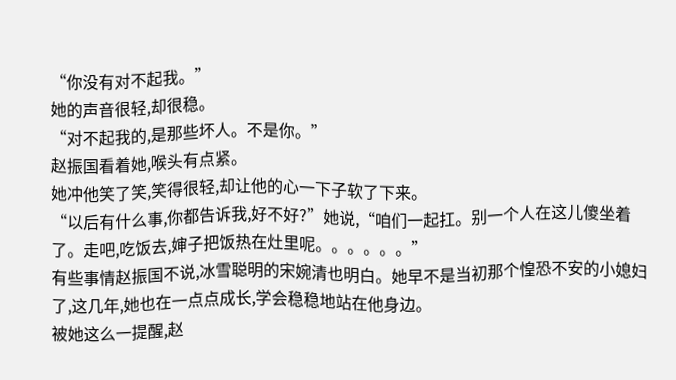“你没有对不起我。”
她的声音很轻,却很稳。
“对不起我的,是那些坏人。不是你。”
赵振国看着她,喉头有点紧。
她冲他笑了笑,笑得很轻,却让他的心一下子软了下来。
“以后有什么事,你都告诉我,好不好?”她说,“咱们一起扛。别一个人在这儿傻坐着了。走吧,吃饭去,婶子把饭热在灶里呢。。。。。。”
有些事情赵振国不说,冰雪聪明的宋婉清也明白。她早不是当初那个惶恐不安的小媳妇了,这几年,她也在一点点成长,学会稳稳地站在他身边。
被她这么一提醒,赵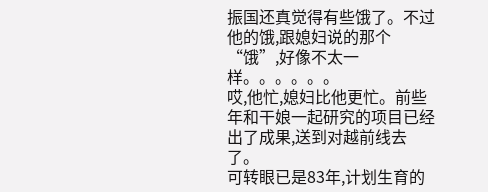振国还真觉得有些饿了。不过他的饿,跟媳妇说的那个“饿”,好像不太一样。。。。。。
哎,他忙,媳妇比他更忙。前些年和干娘一起研究的项目已经出了成果,送到对越前线去了。
可转眼已是83年,计划生育的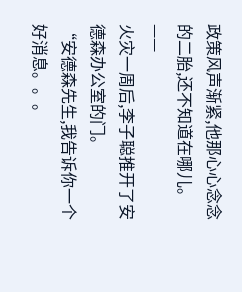政策风声渐紧,他那心心念念的二胎,还不知道在哪儿。
——
火灾一周后,李子聪推开了安德森办公室的门。
“安德森先生,我告诉你一个好消息。。。